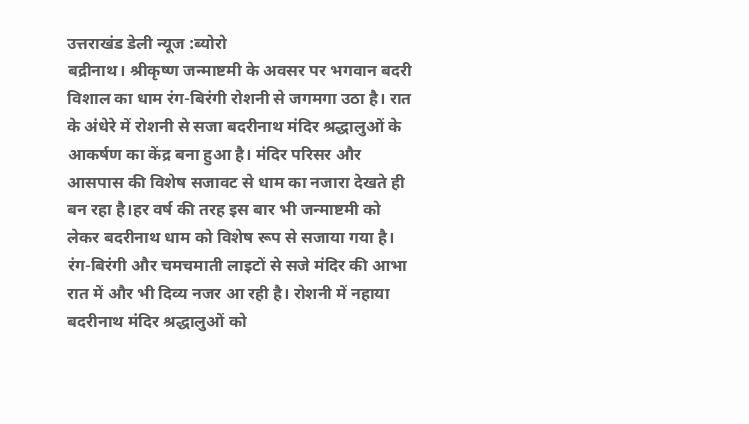उत्तराखंड डेली न्यूज :ब्योरो
बद्रीनाथ। श्रीकृष्ण जन्माष्टमी के अवसर पर भगवान बदरी विशाल का धाम रंग-बिरंगी रोशनी से जगमगा उठा है। रात के अंधेरे में रोशनी से सजा बदरीनाथ मंदिर श्रद्धालुओं के आकर्षण का केंद्र बना हुआ है। मंदिर परिसर और आसपास की विशेष सजावट से धाम का नजारा देखते ही बन रहा है।हर वर्ष की तरह इस बार भी जन्माष्टमी को लेकर बदरीनाथ धाम को विशेष रूप से सजाया गया है। रंग-बिरंगी और चमचमाती लाइटों से सजे मंदिर की आभा रात में और भी दिव्य नजर आ रही है। रोशनी में नहाया बदरीनाथ मंदिर श्रद्धालुओं को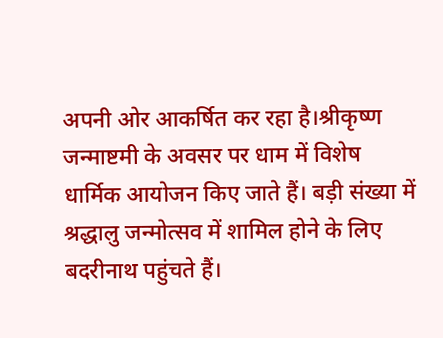अपनी ओर आकर्षित कर रहा है।श्रीकृष्ण जन्माष्टमी के अवसर पर धाम में विशेष धार्मिक आयोजन किए जाते हैं। बड़ी संख्या में श्रद्धालु जन्मोत्सव में शामिल होने के लिए बदरीनाथ पहुंचते हैं।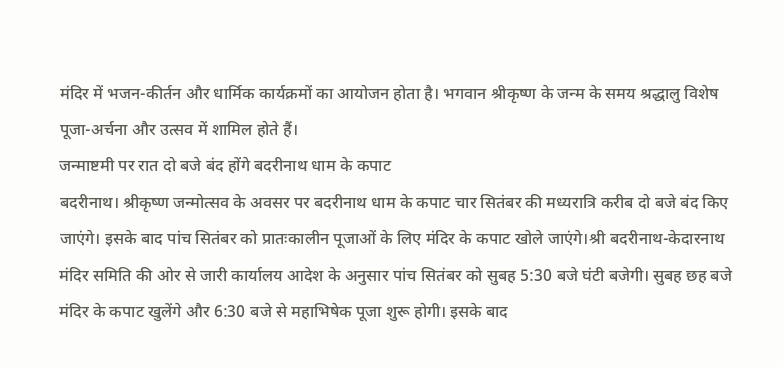मंदिर में भजन-कीर्तन और धार्मिक कार्यक्रमों का आयोजन होता है। भगवान श्रीकृष्ण के जन्म के समय श्रद्धालु विशेष पूजा-अर्चना और उत्सव में शामिल होते हैं।
जन्माष्टमी पर रात दो बजे बंद होंगे बदरीनाथ धाम के कपाट
बदरीनाथ। श्रीकृष्ण जन्मोत्सव के अवसर पर बदरीनाथ धाम के कपाट चार सितंबर की मध्यरात्रि करीब दो बजे बंद किए जाएंगे। इसके बाद पांच सितंबर को प्रातःकालीन पूजाओं के लिए मंदिर के कपाट खोले जाएंगे।श्री बदरीनाथ-केदारनाथ मंदिर समिति की ओर से जारी कार्यालय आदेश के अनुसार पांच सितंबर को सुबह 5:30 बजे घंटी बजेगी। सुबह छह बजे मंदिर के कपाट खुलेंगे और 6:30 बजे से महाभिषेक पूजा शुरू होगी। इसके बाद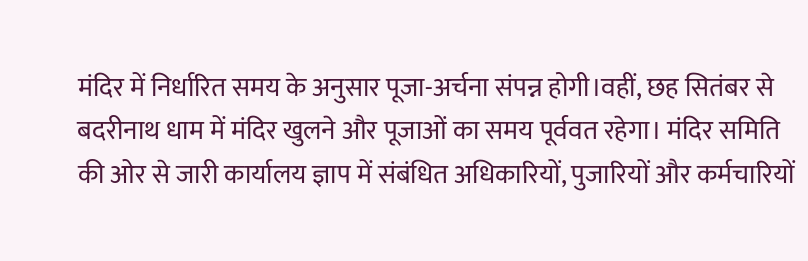मंदिर में निर्धारित समय के अनुसार पूजा-अर्चना संपन्न होगी।वहीं, छह सितंबर से बदरीनाथ धाम में मंदिर खुलने और पूजाओं का समय पूर्ववत रहेगा। मंदिर समिति की ओर से जारी कार्यालय ज्ञाप में संबंधित अधिकारियों, पुजारियों और कर्मचारियों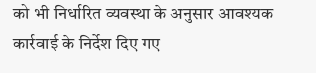को भी निर्धारित व्यवस्था के अनुसार आवश्यक कार्रवाई के निर्देश दिए गए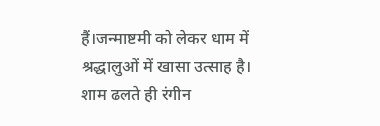हैं।जन्माष्टमी को लेकर धाम में श्रद्धालुओं में खासा उत्साह है। शाम ढलते ही रंगीन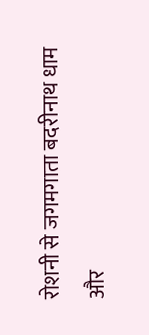रोशनी से जगमगाता बदरीनाथ धाम और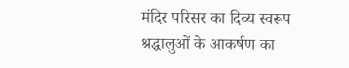मंदिर परिसर का दिव्य स्वरूप श्रद्धालुओं के आकर्षण का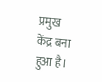प्रमुख केंद्र बना हुआ है।